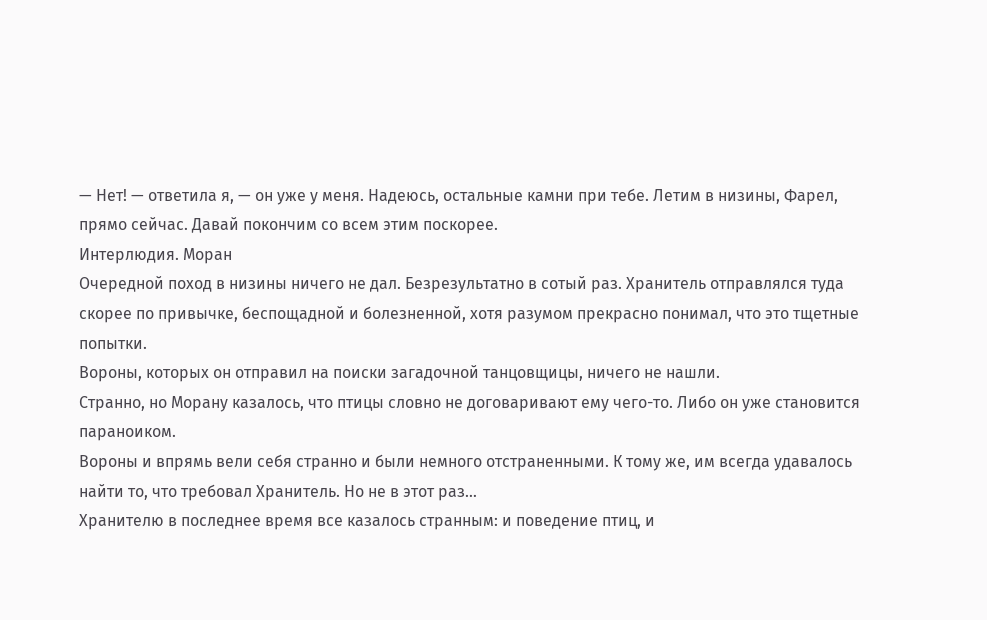— Нет! — ответила я, — он уже у меня. Надеюсь, остальные камни при тебе. Летим в низины, Фарел, прямо сейчас. Давай покончим со всем этим поскорее.
Интерлюдия. Моран
Очередной поход в низины ничего не дал. Безрезультатно в сотый раз. Хранитель отправлялся туда скорее по привычке, беспощадной и болезненной, хотя разумом прекрасно понимал, что это тщетные попытки.
Вороны, которых он отправил на поиски загадочной танцовщицы, ничего не нашли.
Странно, но Морану казалось, что птицы словно не договаривают ему чего-то. Либо он уже становится параноиком.
Вороны и впрямь вели себя странно и были немного отстраненными. К тому же, им всегда удавалось найти то, что требовал Хранитель. Но не в этот раз…
Хранителю в последнее время все казалось странным: и поведение птиц, и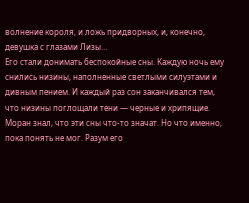волнение короля, и ложь придворных, и, конечно, девушка с глазами Лизы…
Его стали донимать беспокойные сны. Каждую ночь ему снились низины, наполненные светлыми силуэтами и дивным пением. И каждый раз сон заканчивался тем, что низины поглощали тени — черные и хрипящие.
Моран знал, что эти сны что-то значат. Но что именно, пока понять не мог. Разум его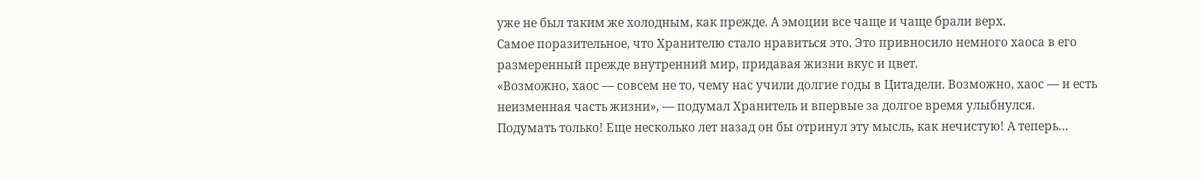уже не был таким же холодным, как прежде. А эмоции все чаще и чаще брали верх.
Самое поразительное, что Хранителю стало нравиться это. Это привносило немного хаоса в его размеренный прежде внутренний мир, придавая жизни вкус и цвет.
«Возможно, хаос — совсем не то, чему нас учили долгие годы в Цитадели. Возможно, хаос — и есть неизменная часть жизни», — подумал Хранитель и впервые за долгое время улыбнулся.
Подумать только! Еще несколько лет назад он бы отринул эту мысль, как нечистую! А теперь…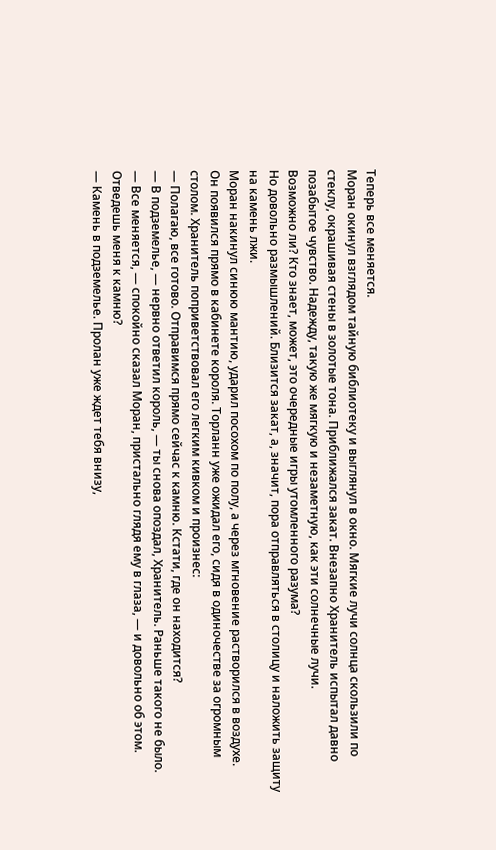Теперь все меняется.
Моран окинул взглядом тайную библиотеку и выглянул в окно. Мягкие лучи солнца скользили по стеклу, окрашивая стены в золотые тона. Приближался закат. Внезапно Хранитель испытал давно позабытое чувство. Надежду, такую же мягкую и незаметную, как эти солнечные лучи.
Возможно ли? Кто знает, может, это очередные игры утомленного разума?
Но довольно размышлений. Близится закат, а, значит, пора отправляться в столицу и наложить защиту на камень лжи.
Моран накинул синюю мантию, ударил посохом по полу, а через мгновение растворился в воздухе.
Он появился прямо в кабинете короля. Торланн уже ожидал его, сидя в одиночестве за огромным столом. Хранитель поприветствовал его легким кивком и произнес:
— Полагаю, все готово. Отправимся прямо сейчас к камню. Кстати, где он находится?
— В подземелье, — нервно ответил король, — ты снова опоздал, Хранитель. Раньше такого не было.
— Все меняется, — спокойно сказал Моран, пристально глядя ему в глаза, — и довольно об этом. Отведешь меня к камню?
— Камень в подземелье. Пролан уже ждет тебя внизу,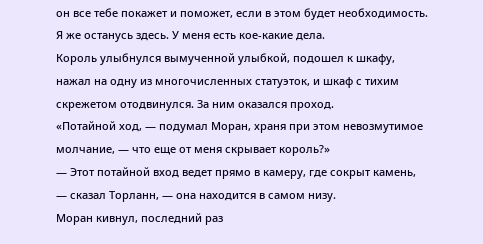он все тебе покажет и поможет, если в этом будет необходимость. Я же останусь здесь. У меня есть кое-какие дела.
Король улыбнулся вымученной улыбкой, подошел к шкафу, нажал на одну из многочисленных статуэток, и шкаф с тихим скрежетом отодвинулся. За ним оказался проход.
«Потайной ход, — подумал Моран, храня при этом невозмутимое молчание, — что еще от меня скрывает король?»
— Этот потайной вход ведет прямо в камеру, где сокрыт камень, — сказал Торланн, — она находится в самом низу.
Моран кивнул, последний раз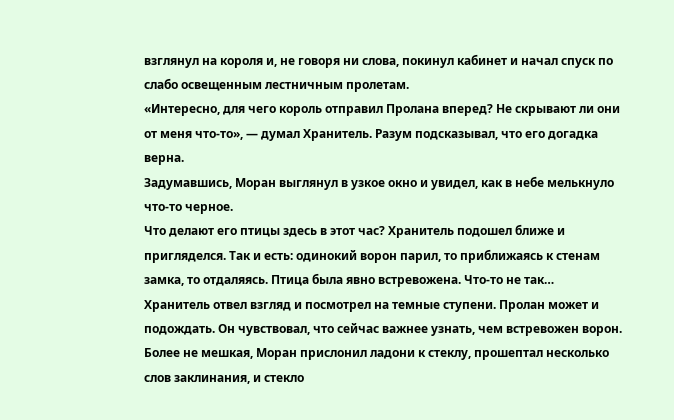взглянул на короля и, не говоря ни слова, покинул кабинет и начал спуск по слабо освещенным лестничным пролетам.
«Интересно, для чего король отправил Пролана вперед? Не скрывают ли они от меня что-то», — думал Хранитель. Разум подсказывал, что его догадка верна.
Задумавшись, Моран выглянул в узкое окно и увидел, как в небе мелькнуло что-то черное.
Что делают его птицы здесь в этот час? Хранитель подошел ближе и пригляделся. Так и есть: одинокий ворон парил, то приближаясь к стенам замка, то отдаляясь. Птица была явно встревожена. Что-то не так…
Хранитель отвел взгляд и посмотрел на темные ступени. Пролан может и подождать. Он чувствовал, что сейчас важнее узнать, чем встревожен ворон.
Более не мешкая, Моран прислонил ладони к стеклу, прошептал несколько слов заклинания, и стекло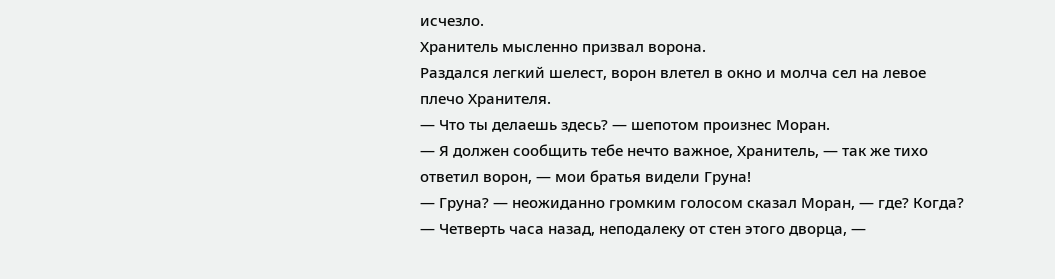исчезло.
Хранитель мысленно призвал ворона.
Раздался легкий шелест, ворон влетел в окно и молча сел на левое плечо Хранителя.
— Что ты делаешь здесь? — шепотом произнес Моран.
— Я должен сообщить тебе нечто важное, Хранитель, — так же тихо ответил ворон, — мои братья видели Груна!
— Груна? — неожиданно громким голосом сказал Моран, — где? Когда?
— Четверть часа назад, неподалеку от стен этого дворца, —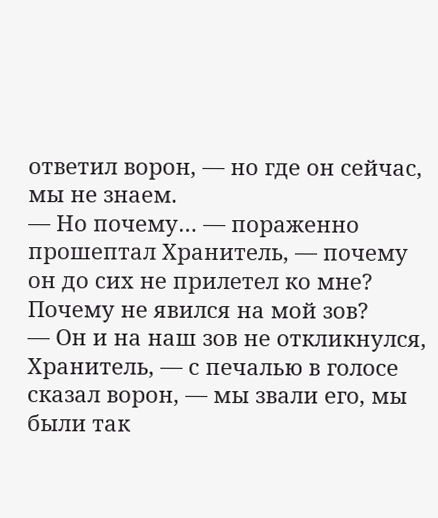ответил ворон, — но где он сейчас, мы не знаем.
— Но почему… — пораженно прошептал Хранитель, — почему он до сих не прилетел ко мне? Почему не явился на мой зов?
— Он и на наш зов не откликнулся, Хранитель, — с печалью в голосе сказал ворон, — мы звали его, мы были так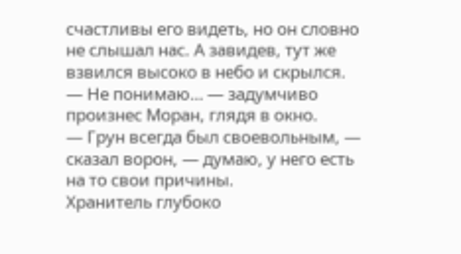счастливы его видеть, но он словно не слышал нас. А завидев, тут же взвился высоко в небо и скрылся.
— Не понимаю… — задумчиво произнес Моран, глядя в окно.
— Грун всегда был своевольным, — сказал ворон, — думаю, у него есть на то свои причины.
Хранитель глубоко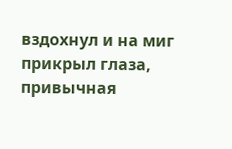вздохнул и на миг прикрыл глаза, привычная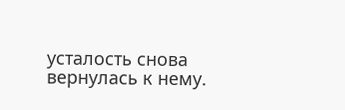усталость снова вернулась к нему.